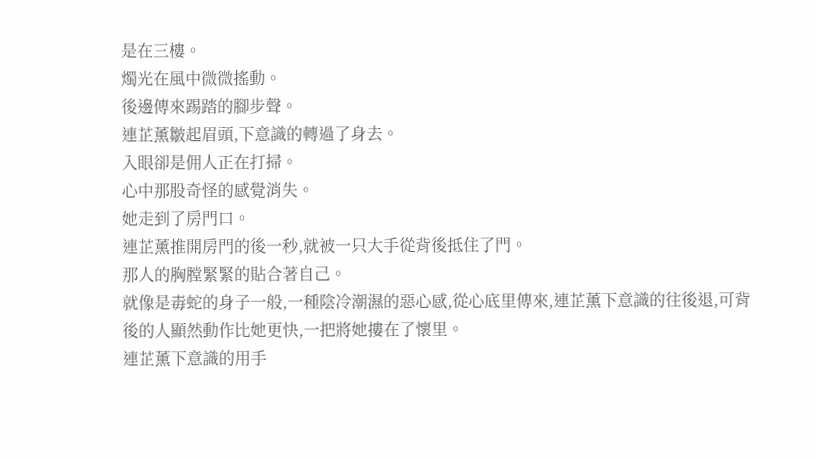是在三樓。
燭光在風中微微搖動。
後邊傳來踢踏的腳步聲。
連芷薰皺起眉頭,下意識的轉過了身去。
入眼卻是佣人正在打掃。
心中那股奇怪的感覺消失。
她走到了房門口。
連芷薰推開房門的後一秒,就被一只大手從背後抵住了門。
那人的胸膛緊緊的貼合著自己。
就像是毒蛇的身子一般,一種陰冷潮濕的惡心感,從心底里傳來,連芷薰下意識的往後退,可背後的人顯然動作比她更快,一把將她摟在了懷里。
連芷薰下意識的用手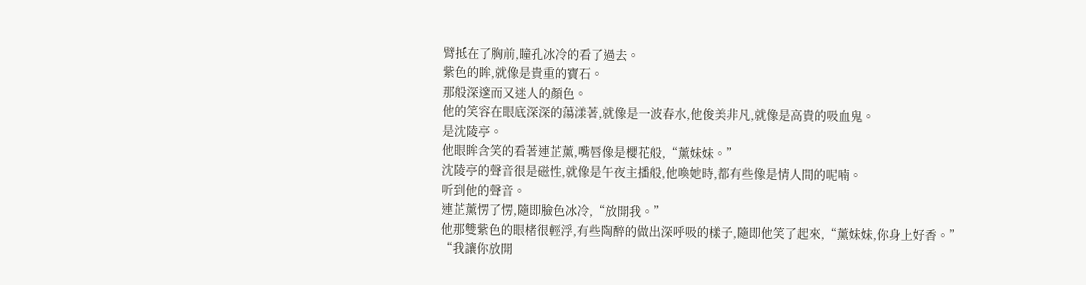臂抵在了胸前,瞳孔冰冷的看了過去。
紫色的眸,就像是貴重的寶石。
那般深邃而又迷人的顏色。
他的笑容在眼底深深的蕩漾著,就像是一波春水,他俊美非凡,就像是高貴的吸血鬼。
是沈陵亭。
他眼眸含笑的看著連芷薰,嘴唇像是櫻花般,“薰妹妹。”
沈陵亭的聲音很是磁性,就像是午夜主播般,他喚她時,都有些像是情人間的呢喃。
听到他的聲音。
連芷薰愣了愣,隨即臉色冰冷,“放開我。”
他那雙紫色的眼楮很輕浮,有些陶醉的做出深呼吸的樣子,隨即他笑了起來,“薰妹妹,你身上好香。”
“我讓你放開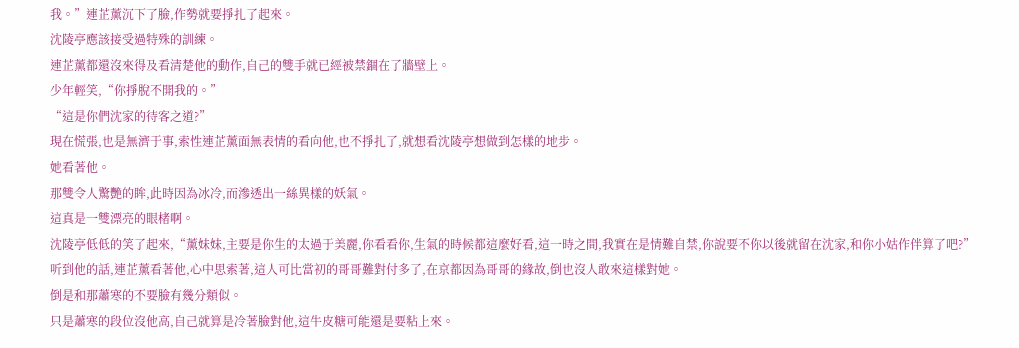我。”連芷薰沉下了臉,作勢就要掙扎了起來。
沈陵亭應該接受過特殊的訓練。
連芷薰都還沒來得及看清楚他的動作,自己的雙手就已經被禁錮在了牆壁上。
少年輕笑,“你掙脫不開我的。”
“這是你們沈家的待客之道?”
現在慌張,也是無濟于事,索性連芷薰面無表情的看向他,也不掙扎了,就想看沈陵亭想做到怎樣的地步。
她看著他。
那雙令人驚艷的眸,此時因為冰冷,而滲透出一絲異樣的妖氣。
這真是一雙漂亮的眼楮啊。
沈陵亭低低的笑了起來,“薰妹妹,主要是你生的太過于美麗,你看看你,生氣的時候都這麼好看,這一時之間,我實在是情難自禁,你說要不你以後就留在沈家,和你小姑作伴算了吧?”
听到他的話,連芷薰看著他,心中思索著,這人可比當初的哥哥難對付多了,在京都因為哥哥的緣故,倒也沒人敢來這樣對她。
倒是和那蕭寒的不要臉有幾分類似。
只是蕭寒的段位沒他高,自己就算是冷著臉對他,這牛皮糖可能還是要粘上來。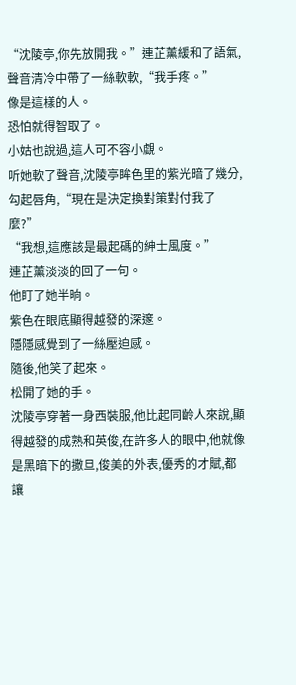“沈陵亭,你先放開我。”連芷薰緩和了語氣,聲音清冷中帶了一絲軟軟,“我手疼。”
像是這樣的人。
恐怕就得智取了。
小姑也說過,這人可不容小覷。
听她軟了聲音,沈陵亭眸色里的紫光暗了幾分,勾起唇角,“現在是決定換對策對付我了麼?”
“我想,這應該是最起碼的紳士風度。”
連芷薰淡淡的回了一句。
他盯了她半晌。
紫色在眼底顯得越發的深邃。
隱隱感覺到了一絲壓迫感。
隨後,他笑了起來。
松開了她的手。
沈陵亭穿著一身西裝服,他比起同齡人來說,顯得越發的成熟和英俊,在許多人的眼中,他就像是黑暗下的撒旦,俊美的外表,優秀的才賦,都讓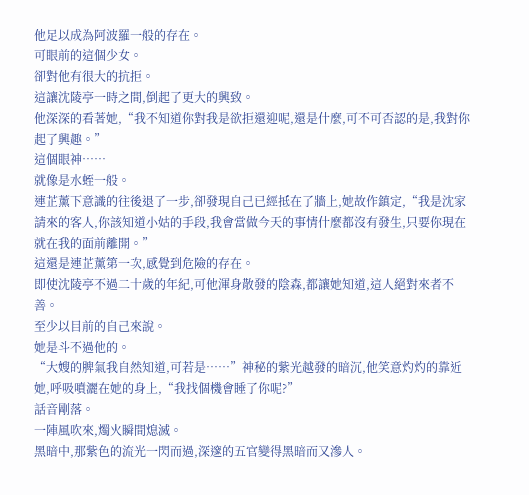他足以成為阿波羅一般的存在。
可眼前的這個少女。
卻對他有很大的抗拒。
這讓沈陵亭一時之間,倒起了更大的興致。
他深深的看著她,“我不知道你對我是欲拒還迎呢,還是什麼,可不可否認的是,我對你起了興趣。”
這個眼神……
就像是水蛭一般。
連芷薰下意識的往後退了一步,卻發現自己已經抵在了牆上,她故作鎮定,“我是沈家請來的客人,你該知道小姑的手段,我會當做今天的事情什麼都沒有發生,只要你現在就在我的面前離開。”
這還是連芷薰第一次,感覺到危險的存在。
即使沈陵亭不過二十歲的年紀,可他渾身散發的陰森,都讓她知道,這人絕對來者不善。
至少以目前的自己來說。
她是斗不過他的。
“大嫂的脾氣我自然知道,可若是……”神秘的紫光越發的暗沉,他笑意灼灼的靠近她,呼吸噴灑在她的身上,“我找個機會睡了你呢?”
話音剛落。
一陣風吹來,燭火瞬間熄滅。
黑暗中,那紫色的流光一閃而過,深邃的五官變得黑暗而又滲人。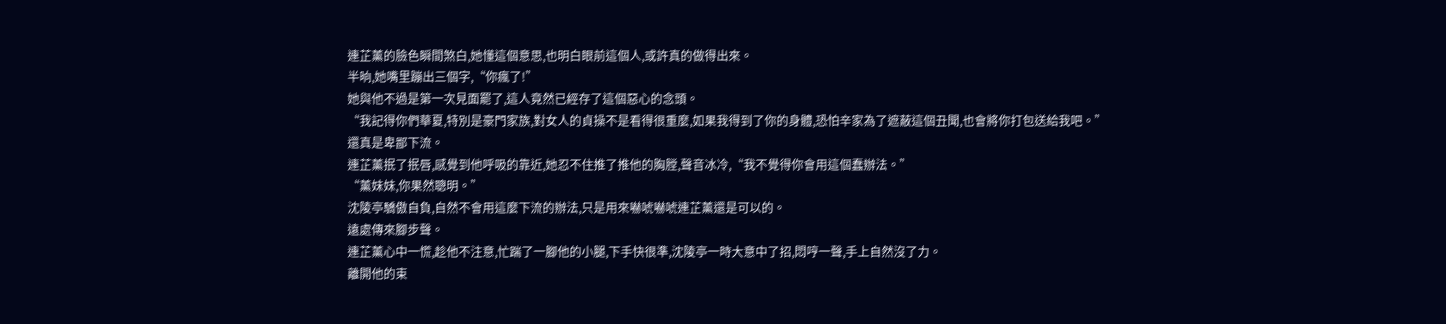連芷薰的臉色瞬間煞白,她懂這個意思,也明白眼前這個人,或許真的做得出來。
半晌,她嘴里蹦出三個字,“你瘋了!”
她與他不過是第一次見面罷了,這人竟然已經存了這個惡心的念頭。
“我記得你們華夏,特別是豪門家族,對女人的貞操不是看得很重麼,如果我得到了你的身體,恐怕辛家為了遮蔽這個丑聞,也會將你打包送給我吧。”
還真是卑鄙下流。
連芷薰抿了抿唇,感覺到他呼吸的靠近,她忍不住推了推他的胸膛,聲音冰冷,“我不覺得你會用這個蠢辦法。”
“薰妹妹,你果然聰明。”
沈陵亭驕傲自負,自然不會用這麼下流的辦法,只是用來嚇唬嚇唬連芷薰還是可以的。
遠處傳來腳步聲。
連芷薰心中一慌,趁他不注意,忙踹了一腳他的小腿,下手快很準,沈陵亭一時大意中了招,悶哼一聲,手上自然沒了力。
離開他的束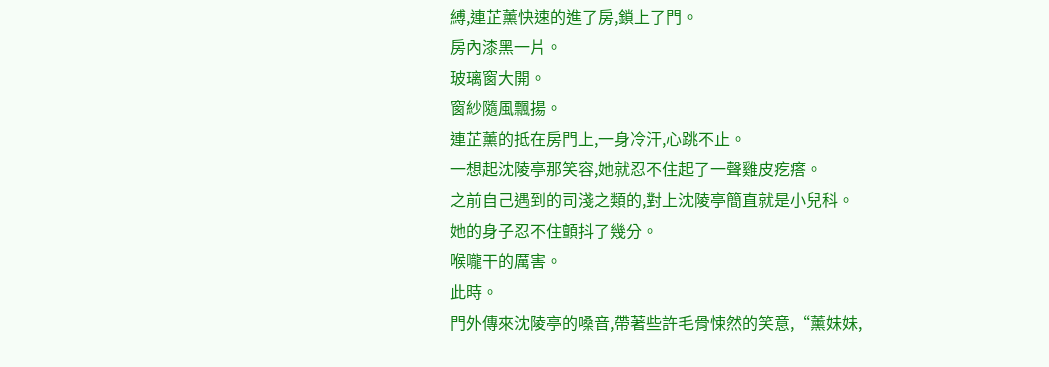縛,連芷薰快速的進了房,鎖上了門。
房內漆黑一片。
玻璃窗大開。
窗紗隨風飄揚。
連芷薰的抵在房門上,一身冷汗,心跳不止。
一想起沈陵亭那笑容,她就忍不住起了一聲雞皮疙瘩。
之前自己遇到的司淺之類的,對上沈陵亭簡直就是小兒科。
她的身子忍不住顫抖了幾分。
喉嚨干的厲害。
此時。
門外傳來沈陵亭的嗓音,帶著些許毛骨悚然的笑意,“薰妹妹,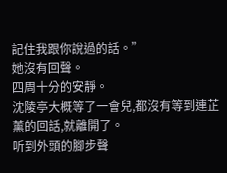記住我跟你說過的話。”
她沒有回聲。
四周十分的安靜。
沈陵亭大概等了一會兒,都沒有等到連芷薰的回話,就離開了。
听到外頭的腳步聲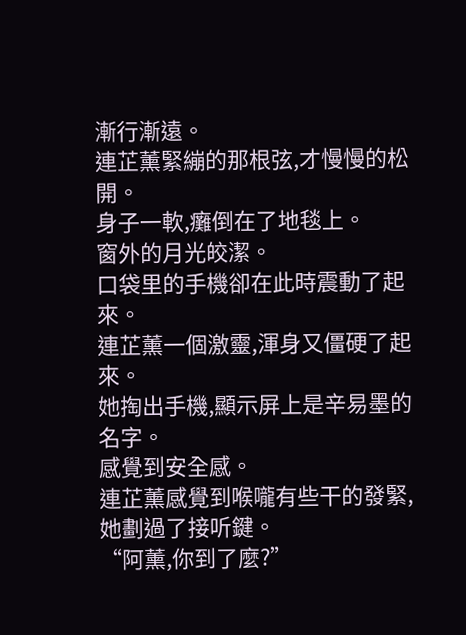漸行漸遠。
連芷薰緊繃的那根弦,才慢慢的松開。
身子一軟,癱倒在了地毯上。
窗外的月光皎潔。
口袋里的手機卻在此時震動了起來。
連芷薰一個激靈,渾身又僵硬了起來。
她掏出手機,顯示屏上是辛易墨的名字。
感覺到安全感。
連芷薰感覺到喉嚨有些干的發緊,她劃過了接听鍵。
“阿薰,你到了麼?”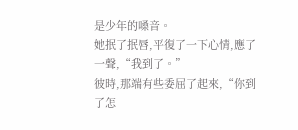是少年的嗓音。
她抿了抿唇,平復了一下心情,應了一聲,“我到了。”
彼時,那端有些委屈了起來,“你到了怎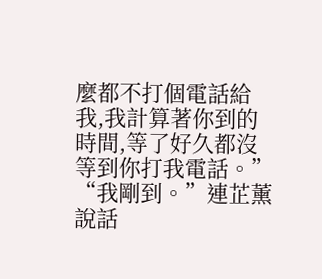麼都不打個電話給我,我計算著你到的時間,等了好久都沒等到你打我電話。”
“我剛到。”連芷薰說話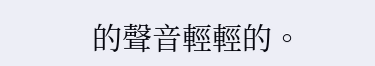的聲音輕輕的。